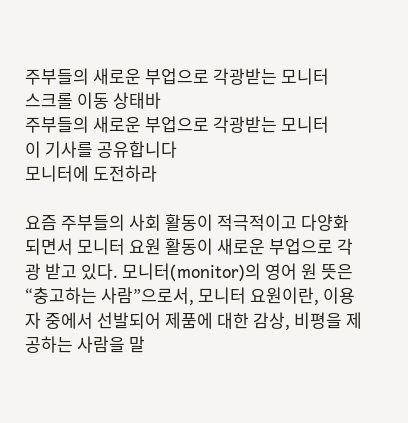주부들의 새로운 부업으로 각광받는 모니터
스크롤 이동 상태바
주부들의 새로운 부업으로 각광받는 모니터
이 기사를 공유합니다
모니터에 도전하라

요즘 주부들의 사회 활동이 적극적이고 다양화 되면서 모니터 요원 활동이 새로운 부업으로 각광 받고 있다. 모니터(monitor)의 영어 원 뜻은 “충고하는 사람”으로서, 모니터 요원이란, 이용자 중에서 선발되어 제품에 대한 감상, 비평을 제공하는 사람을 말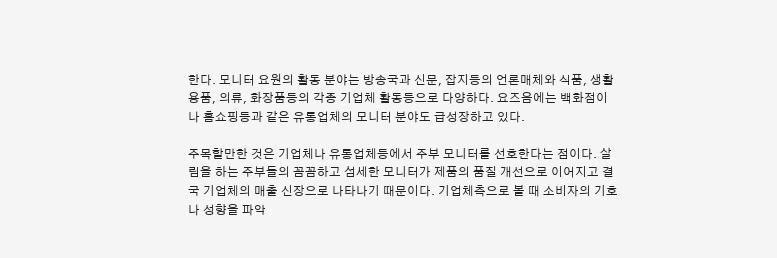한다. 모니터 요원의 활동 분야는 방송국과 신문, 잡지등의 언론매체와 식품, 생활용품, 의류, 화장품등의 각종 기업체 활동등으로 다양하다. 요즈음에는 백화점이나 홈쇼핑등과 같은 유통업체의 모니터 분야도 급성장하고 있다.

주목할만한 것은 기업체나 유통업체등에서 주부 모니터를 선호한다는 점이다. 살림을 하는 주부들의 꼼꼼하고 섬세한 모니터가 제품의 품질 개선으로 이어지고 결국 기업체의 매출 신장으로 나타나기 때문이다. 기업체측으로 볼 때 소비자의 기호나 성향을 파악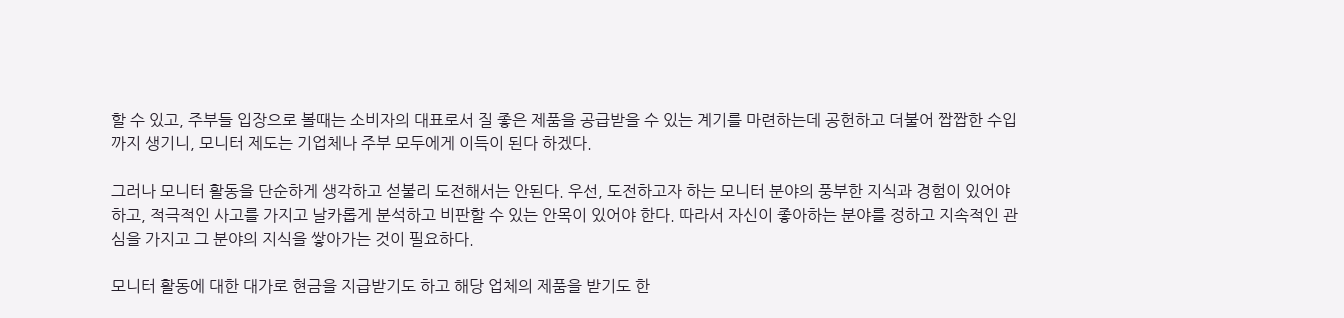할 수 있고, 주부들 입장으로 볼때는 소비자의 대표로서 질 좋은 제품을 공급받을 수 있는 계기를 마련하는데 공헌하고 더불어 짭짭한 수입까지 생기니, 모니터 제도는 기업체나 주부 모두에게 이득이 된다 하겠다.

그러나 모니터 활동을 단순하게 생각하고 섣불리 도전해서는 안된다. 우선, 도전하고자 하는 모니터 분야의 풍부한 지식과 경험이 있어야 하고, 적극적인 사고를 가지고 날카롭게 분석하고 비판할 수 있는 안목이 있어야 한다. 따라서 자신이 좋아하는 분야를 정하고 지속적인 관심을 가지고 그 분야의 지식을 쌓아가는 것이 필요하다.

모니터 활동에 대한 대가로 현금을 지급받기도 하고 해당 업체의 제품을 받기도 한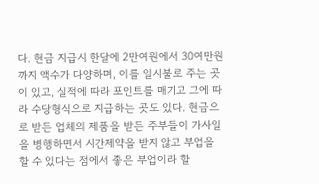다. 현금 지급시 한달에 2만여원에서 30여만원까지 액수가 다양하며, 이를 일시불로 주는 곳이 있고, 실적에 따라 포인트를 매기고 그에 따라 수당형식으로 지급하는 곳도 있다. 현금으로 받든 업체의 제품을 받든 주부들이 가사일을 병행하면서 시간제약을 받지 않고 부업을 할 수 있다는 점에서 좋은 부업이라 할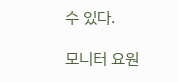수 있다.

모니터 요원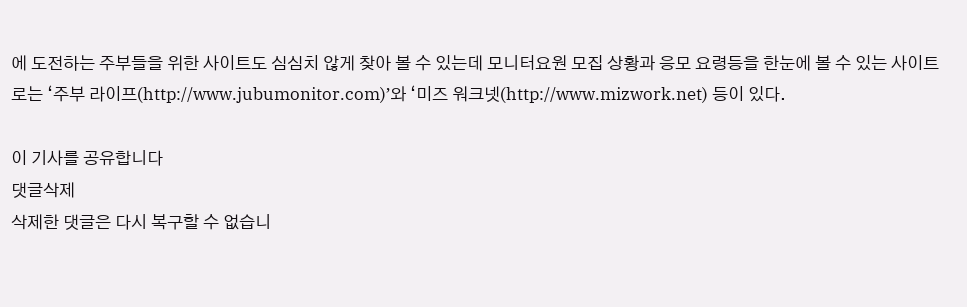에 도전하는 주부들을 위한 사이트도 심심치 않게 찾아 볼 수 있는데 모니터요원 모집 상황과 응모 요령등을 한눈에 볼 수 있는 사이트로는 ‘주부 라이프(http://www.jubumonitor.com)’와 ‘미즈 워크넷(http://www.mizwork.net) 등이 있다.

이 기사를 공유합니다
댓글삭제
삭제한 댓글은 다시 복구할 수 없습니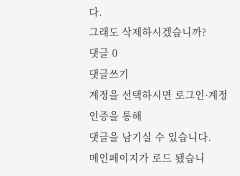다.
그래도 삭제하시겠습니까?
댓글 0
댓글쓰기
계정을 선택하시면 로그인·계정인증을 통해
댓글을 남기실 수 있습니다.
메인페이지가 로드 됐습니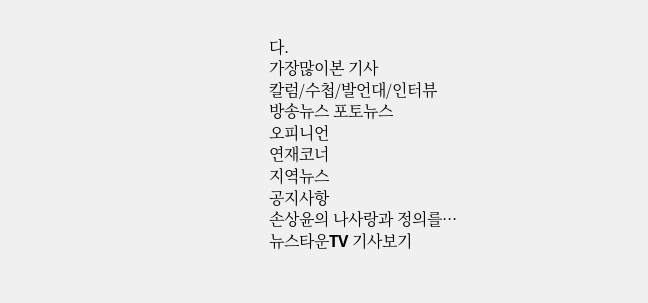다.
가장많이본 기사
칼럼/수첩/발언대/인터뷰
방송뉴스 포토뉴스
오피니언
연재코너
지역뉴스
공지사항
손상윤의 나사랑과 정의를···
뉴스타운TV 기사보기